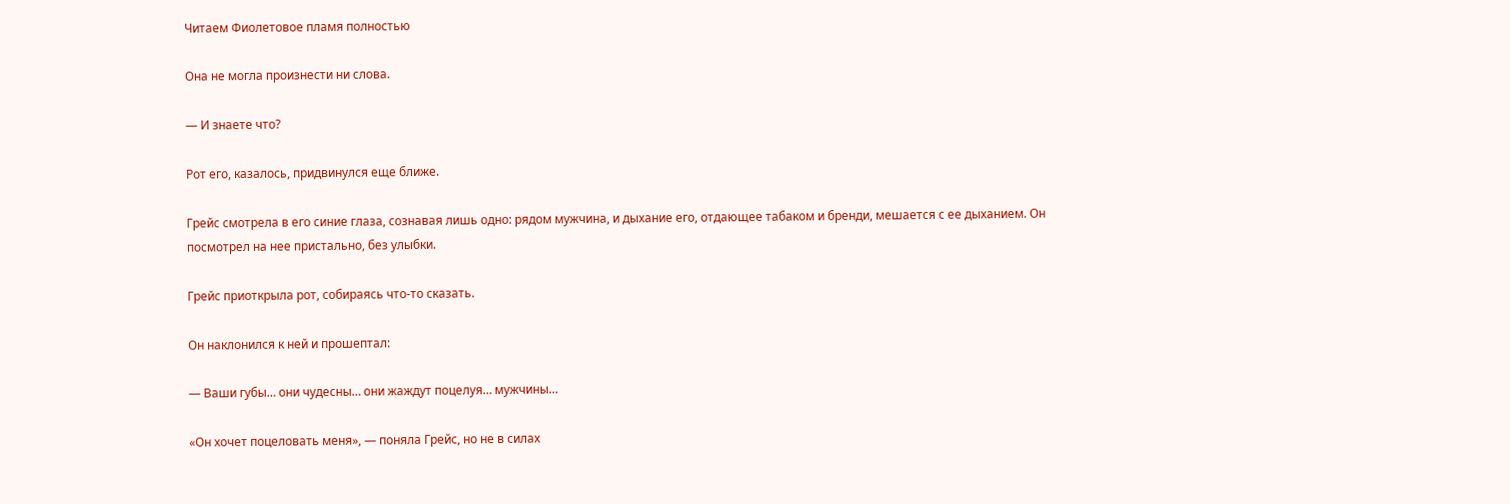Читаем Фиолетовое пламя полностью

Она не могла произнести ни слова.

— И знаете что?

Рот его, казалось, придвинулся еще ближе.

Грейс смотрела в его синие глаза, сознавая лишь одно: рядом мужчина, и дыхание его, отдающее табаком и бренди, мешается с ее дыханием. Он посмотрел на нее пристально, без улыбки.

Грейс приоткрыла рот, собираясь что-то сказать.

Он наклонился к ней и прошептал:

— Ваши губы… они чудесны… они жаждут поцелуя… мужчины…

«Он хочет поцеловать меня», — поняла Грейс, но не в силах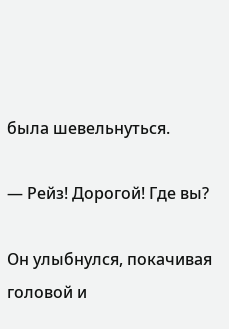была шевельнуться.

— Рейз! Дорогой! Где вы?

Он улыбнулся, покачивая головой и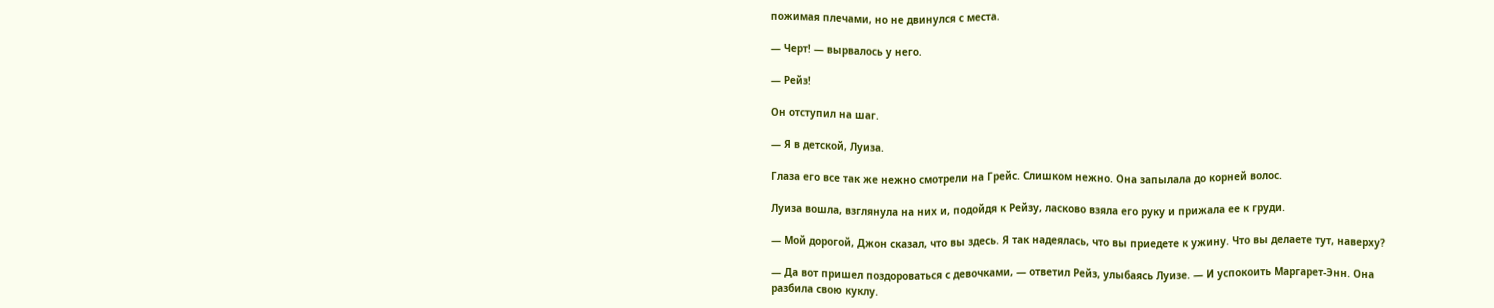пожимая плечами, но не двинулся с места.

— Черт! — вырвалось у него.

— Рейз!

Он отступил на шаг.

— Я в детской, Луиза.

Глаза его все так же нежно смотрели на Грейс. Слишком нежно. Она запылала до корней волос.

Луиза вошла, взглянула на них и, подойдя к Рейзу, ласково взяла его руку и прижала ее к груди.

— Мой дорогой, Джон сказал, что вы здесь. Я так надеялась, что вы приедете к ужину. Что вы делаете тут, наверху?

— Да вот пришел поздороваться с девочками, — ответил Рейз, улыбаясь Луизе. — И успокоить Маргарет-Энн. Она разбила свою куклу.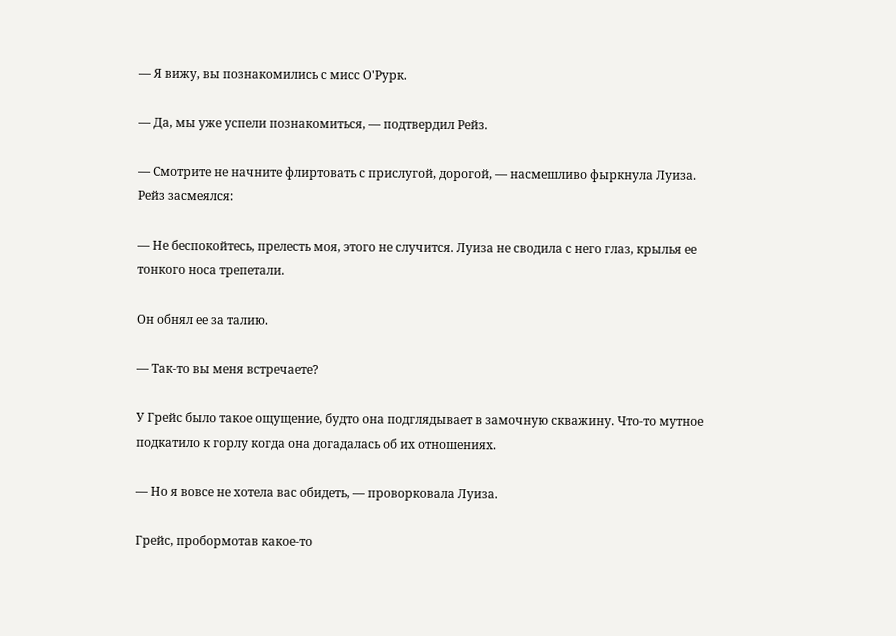— Я вижу, вы познакомились с мисс О'Рурк.

— Да, мы уже успели познакомиться, — подтвердил Рейз.

— Смотрите не начните флиртовать с прислугой, дорогой, — насмешливо фыркнула Луиза. Рейз засмеялся:

— Не беспокойтесь, прелесть моя, этого не случится. Луиза не сводила с него глаз, крылья ее тонкого носа трепетали.

Он обнял ее за талию.

— Так-то вы меня встречаете?

У Грейс было такое ощущение, будто она подглядывает в замочную скважину. Что-то мутное подкатило к горлу когда она догадалась об их отношениях.

— Но я вовсе не хотела вас обидеть, — проворковала Луиза.

Грейс, пробормотав какое-то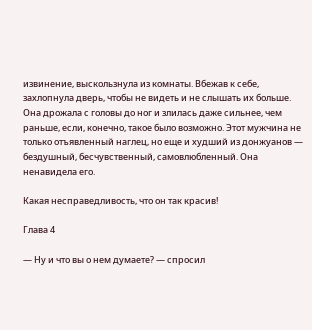извинение, выскользнула из комнаты. Вбежав к себе, захлопнула дверь, чтобы не видеть и не слышать их больше. Она дрожала с головы до ног и злилась даже сильнее, чем раньше, если, конечно, такое было возможно. Этот мужчина не только отъявленный наглец, но еще и худший из донжуанов — бездушный, бесчувственный, самовлюбленный. Она ненавидела его.

Какая несправедливость, что он так красив!

Глава 4

— Ну и что вы о нем думаете? — спросил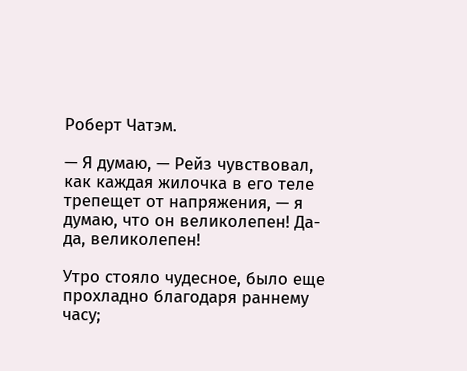Роберт Чатэм.

— Я думаю, — Рейз чувствовал, как каждая жилочка в его теле трепещет от напряжения, — я думаю, что он великолепен! Да-да, великолепен!

Утро стояло чудесное, было еще прохладно благодаря раннему часу;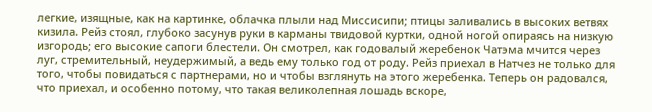легкие, изящные, как на картинке, облачка плыли над Миссисипи; птицы заливались в высоких ветвях кизила. Рейз стоял, глубоко засунув руки в карманы твидовой куртки, одной ногой опираясь на низкую изгородь; его высокие сапоги блестели. Он смотрел, как годовалый жеребенок Чатэма мчится через луг, стремительный, неудержимый, а ведь ему только год от роду. Рейз приехал в Натчез не только для того, чтобы повидаться с партнерами, но и чтобы взглянуть на этого жеребенка. Теперь он радовался, что приехал, и особенно потому, что такая великолепная лошадь вскоре,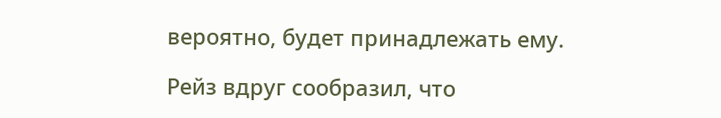вероятно, будет принадлежать ему.

Рейз вдруг сообразил, что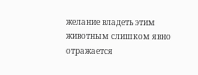желание владеть этим животным слишком явно отражается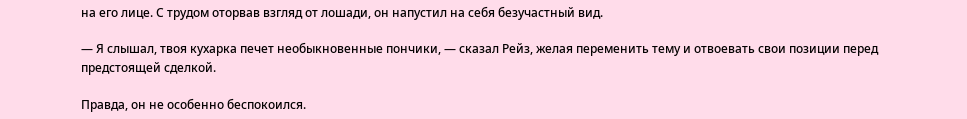на его лице. С трудом оторвав взгляд от лошади, он напустил на себя безучастный вид.

— Я слышал, твоя кухарка печет необыкновенные пончики, — сказал Рейз, желая переменить тему и отвоевать свои позиции перед предстоящей сделкой.

Правда, он не особенно беспокоился.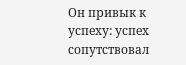Он привык к успеху: успех сопутствовал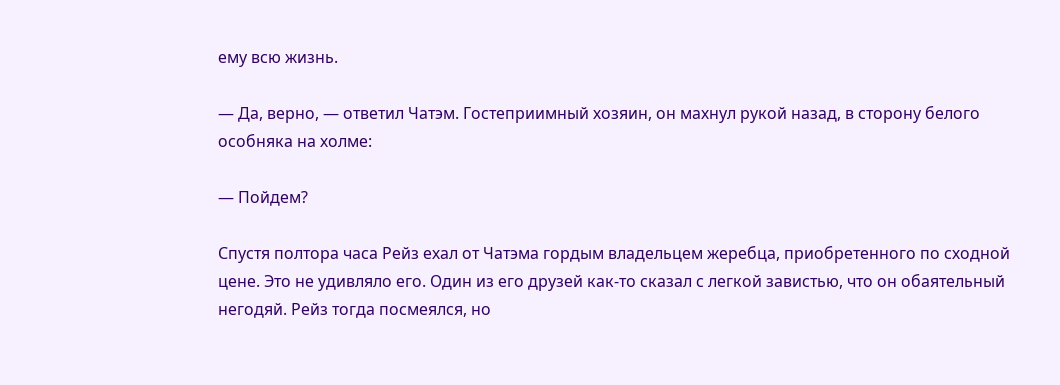ему всю жизнь.

— Да, верно, — ответил Чатэм. Гостеприимный хозяин, он махнул рукой назад, в сторону белого особняка на холме:

— Пойдем?

Спустя полтора часа Рейз ехал от Чатэма гордым владельцем жеребца, приобретенного по сходной цене. Это не удивляло его. Один из его друзей как-тo сказал с легкой завистью, что он обаятельный негодяй. Рейз тогда посмеялся, но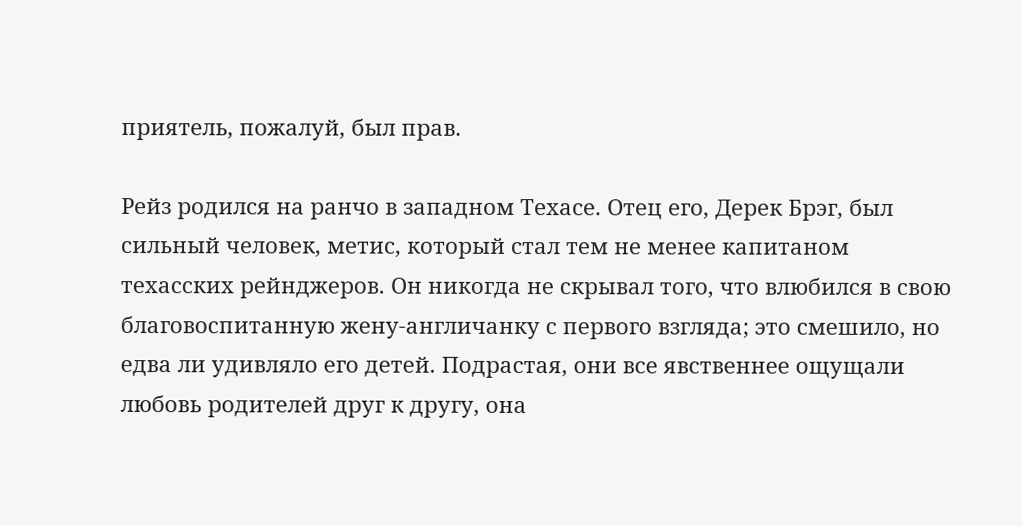приятель, пожалуй, был прав.

Рейз родился на ранчо в западном Техасе. Отец его, Дерек Брэг, был сильный человек, метис, который стал тем не менее капитаном техасских рейнджеров. Он никогда не скрывал того, что влюбился в свою благовоспитанную жену-англичанку с первого взгляда; это смешило, но едва ли удивляло его детей. Подрастая, они все явственнее ощущали любовь родителей друг к другу, она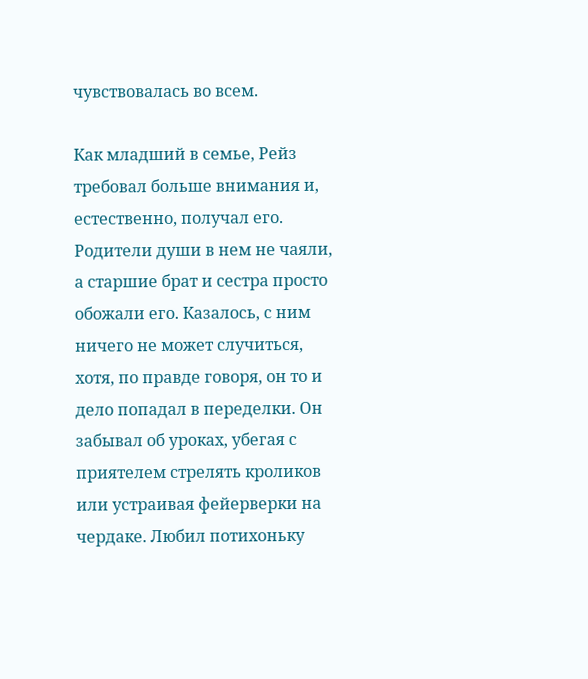чувствовалась во всем.

Как младший в семье, Рейз требовал больше внимания и, естественно, получал его. Родители души в нем не чаяли, а старшие брат и сестра просто обожали его. Казалось, с ним ничего не может случиться, хотя, по правде говоря, он то и дело попадал в переделки. Он забывал об уроках, убегая с приятелем стрелять кроликов или устраивая фейерверки на чердаке. Любил потихоньку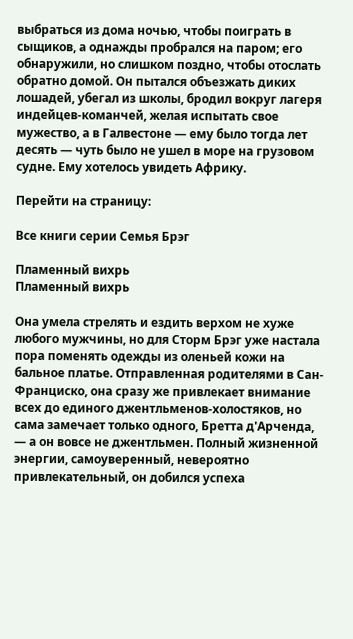выбраться из дома ночью, чтобы поиграть в сыщиков, а однажды пробрался на паром; его обнаружили, но слишком поздно, чтобы отослать обратно домой. Он пытался объезжать диких лошадей, убегал из школы, бродил вокруг лагеря индейцев-команчей, желая испытать свое мужество, а в Галвестоне — ему было тогда лет десять — чуть было не ушел в море на грузовом судне. Ему хотелось увидеть Африку.

Перейти на страницу:

Все книги серии Семья Брэг

Пламенный вихрь
Пламенный вихрь

Она умела стрелять и ездить верхом не хуже любого мужчины, но для Сторм Брэг уже настала пора поменять одежды из оленьей кожи на бальное платье. Отправленная родителями в Сан-Франциско, она сразу же привлекает внимание всех до единого джентльменов-холостяков, но сама замечает только одного, Бретта д'Арченда, — а он вовсе не джентльмен. Полный жизненной энергии, самоуверенный, невероятно привлекательный, он добился успеха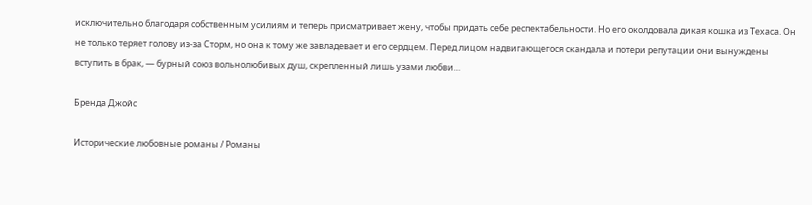исключительно благодаря собственным усилиям и теперь присматривает жену, чтобы придать себе респектабельности. Но его околдовала дикая кошка из Техаса. Он не только теряет голову из-за Сторм, но она к тому же завладевает и его сердцем. Перед лицом надвигающегося скандала и потери репутации они вынуждены вступить в брак, — бурный союз вольнолюбивых душ, скрепленный лишь узами любви…

Бренда Джойс

Исторические любовные романы / Романы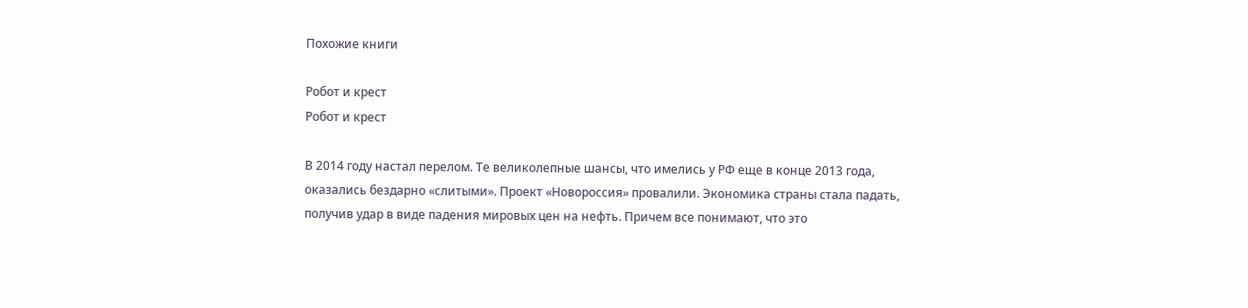Похожие книги

Робот и крест
Робот и крест

В 2014 году настал перелом. Те великолепные шансы, что имелись у РФ еще в конце 2013 года, оказались бездарно «слитыми». Проект «Новороссия» провалили. Экономика страны стала падать, получив удар в виде падения мировых цен на нефть. Причем все понимают, что это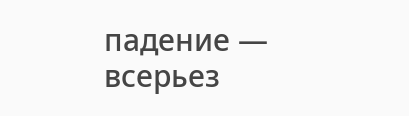падение — всерьез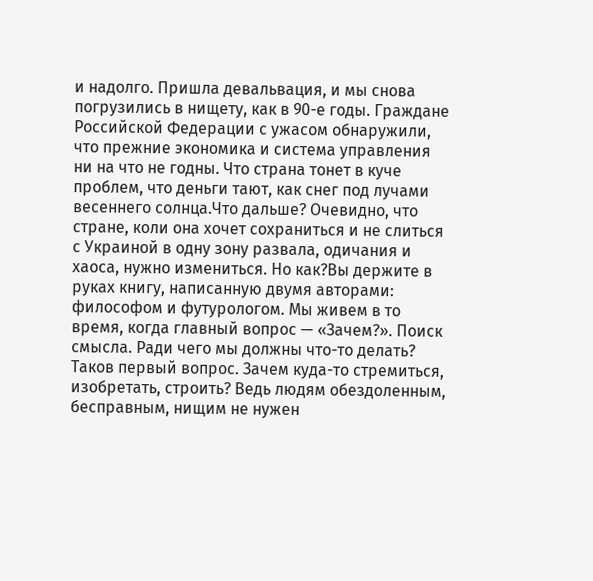и надолго. Пришла девальвация, и мы снова погрузились в нищету, как в 90-е годы. Граждане Российской Федерации с ужасом обнаружили, что прежние экономика и система управления ни на что не годны. Что страна тонет в куче проблем, что деньги тают, как снег под лучами весеннего солнца.Что дальше? Очевидно, что стране, коли она хочет сохраниться и не слиться с Украиной в одну зону развала, одичания и хаоса, нужно измениться. Но как?Вы держите в руках книгу, написанную двумя авторами: философом и футурологом. Мы живем в то время, когда главный вопрос — «Зачем?». Поиск смысла. Ради чего мы должны что-то делать? Таков первый вопрос. Зачем куда-то стремиться, изобретать, строить? Ведь людям обездоленным, бесправным, нищим не нужен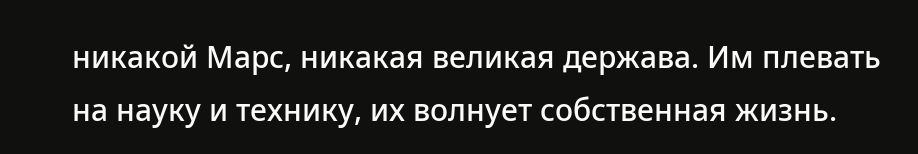никакой Марс, никакая великая держава. Им плевать на науку и технику, их волнует собственная жизнь.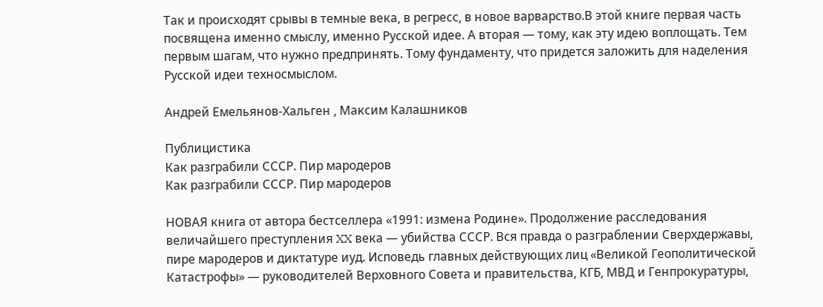Так и происходят срывы в темные века, в регресс, в новое варварство.В этой книге первая часть посвящена именно смыслу, именно Русской идее. А вторая — тому, как эту идею воплощать. Тем первым шагам, что нужно предпринять. Тому фундаменту, что придется заложить для наделения Русской идеи техносмыслом.

Андрей Емельянов-Хальген , Максим Калашников

Публицистика
Как разграбили СССР. Пир мародеров
Как разграбили СССР. Пир мародеров

НОВАЯ книга от автора бестселлера «1991: измена Родине». Продолжение расследования величайшего преступления XX века — убийства СССР. Вся правда о разграблении Сверхдержавы, пире мародеров и диктатуре иуд. Исповедь главных действующих лиц «Великой Геополитической Катастрофы» — руководителей Верховного Совета и правительства, КГБ, МВД и Генпрокуратуры,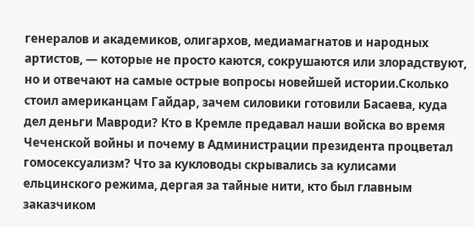генералов и академиков, олигархов, медиамагнатов и народных артистов, — которые не просто каются, сокрушаются или злорадствуют, но и отвечают на самые острые вопросы новейшей истории.Сколько стоил американцам Гайдар, зачем силовики готовили Басаева, куда дел деньги Мавроди? Кто в Кремле предавал наши войска во время Чеченской войны и почему в Администрации президента процветал гомосексуализм? Что за кукловоды скрывались за кулисами ельцинского режима, дергая за тайные нити, кто был главным заказчиком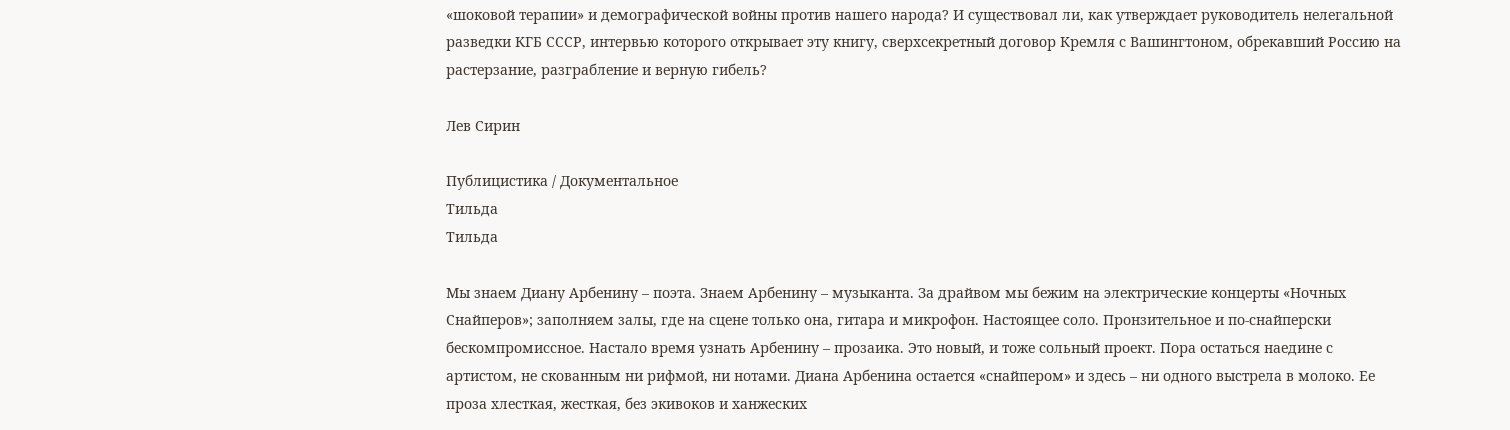«шоковой терапии» и демографической войны против нашего народа? И существовал ли, как утверждает руководитель нелегальной разведки КГБ СССР, интервью которого открывает эту книгу, сверхсекретный договор Кремля с Вашингтоном, обрекавший Россию на растерзание, разграбление и верную гибель?

Лев Сирин

Публицистика / Документальное
Тильда
Тильда

Мы знаем Диану Арбенину – поэта. Знаем Арбенину – музыканта. За драйвом мы бежим на электрические концерты «Ночных Снайперов»; заполняем залы, где на сцене только она, гитара и микрофон. Настоящее соло. Пронзительное и по-снайперски бескомпромиссное. Настало время узнать Арбенину – прозаика. Это новый, и тоже сольный проект. Пора остаться наедине с артистом, не скованным ни рифмой, ни нотами. Диана Арбенина остается «снайпером» и здесь – ни одного выстрела в молоко. Ее проза хлесткая, жесткая, без экивоков и ханжеских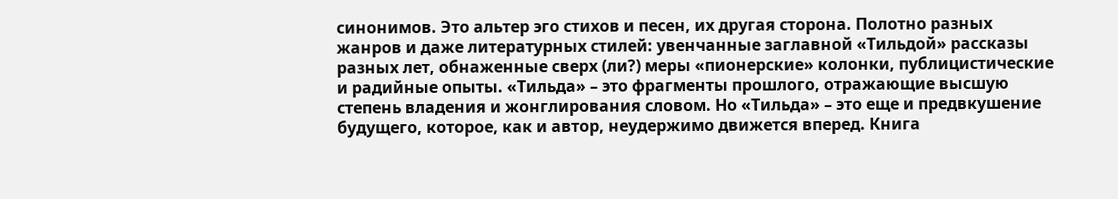синонимов. Это альтер эго стихов и песен, их другая сторона. Полотно разных жанров и даже литературных стилей: увенчанные заглавной «Тильдой» рассказы разных лет, обнаженные сверх (ли?) меры «пионерские» колонки, публицистические и радийные опыты. «Тильда» – это фрагменты прошлого, отражающие высшую степень владения и жонглирования словом. Но «Тильда» – это еще и предвкушение будущего, которое, как и автор, неудержимо движется вперед. Книга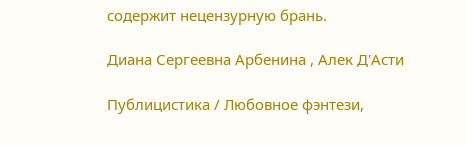содержит нецензурную брань.

Диана Сергеевна Арбенина , Алек Д'Асти

Публицистика / Любовное фэнтези,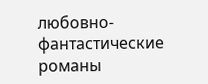любовно-фантастические романы